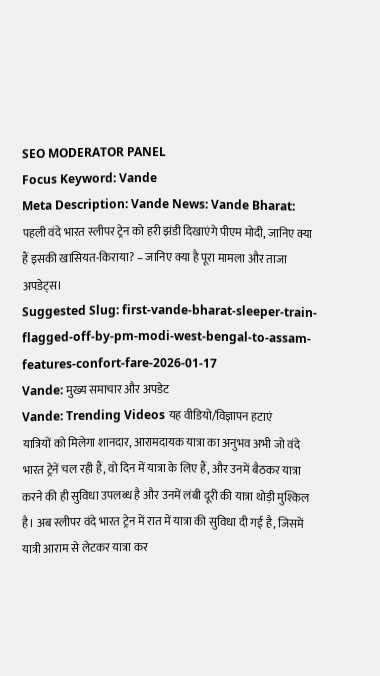SEO MODERATOR PANEL
Focus Keyword: Vande
Meta Description: Vande News: Vande Bharat: पहली वंदे भारत स्लीपर ट्रेन को हरी झंडी दिखाएंगे पीएम मोदी, जानिए क्या हैं इसकी खासियत-किराया? – जानिए क्या है पूरा मामला और ताजा अपडेट्स।
Suggested Slug: first-vande-bharat-sleeper-train-flagged-off-by-pm-modi-west-bengal-to-assam-features-confort-fare-2026-01-17
Vande: मुख्य समाचार और अपडेट
Vande: Trending Videos यह वीडियो/विज्ञापन हटाएं
यात्रियों को मिलेगा शानदार, आरामदायक यात्रा का अनुभव अभी जो वंदे भारत ट्रेनें चल रही हैं, वो दिन में यात्रा के लिए हैं, और उनमें बैठकर यात्रा करने की ही सुविधा उपलब्ध है और उनमें लंबी दूरी की यात्रा थोड़ी मुश्किल है। अब स्लीपर वंदे भारत ट्रेन में रात में यात्रा की सुविधा दी गई है, जिसमें यात्री आराम से लेटकर यात्रा कर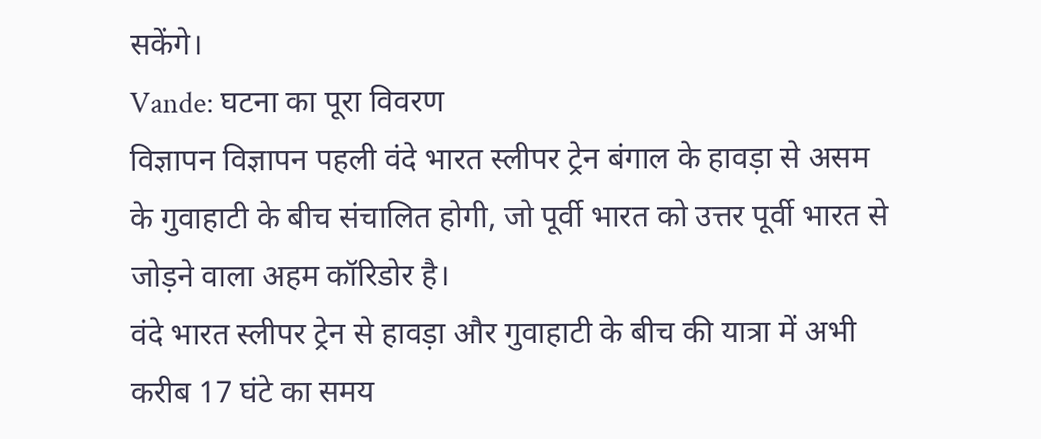सकेंगे।
Vande: घटना का पूरा विवरण
विज्ञापन विज्ञापन पहली वंदे भारत स्लीपर ट्रेन बंगाल के हावड़ा से असम के गुवाहाटी के बीच संचालित होगी, जो पूर्वी भारत को उत्तर पूर्वी भारत से जोड़ने वाला अहम कॉरिडोर है।
वंदे भारत स्लीपर ट्रेन से हावड़ा और गुवाहाटी के बीच की यात्रा में अभी करीब 17 घंटे का समय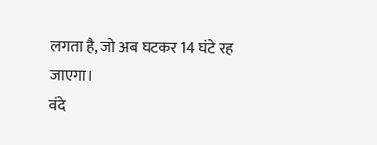लगता है, जो अब घटकर 14 घंटे रह जाएगा।
वंदे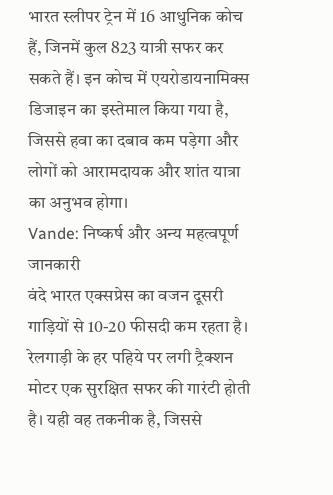भारत स्लीपर ट्रेन में 16 आधुनिक कोच हैं, जिनमें कुल 823 यात्री सफर कर सकते हैं। इन कोच में एयरोडायनामिक्स डिजाइन का इस्तेमाल किया गया है, जिससे हवा का दबाव कम पड़ेगा और लोगों को आरामदायक और शांत यात्रा का अनुभव होगा।
Vande: निष्कर्ष और अन्य महत्वपूर्ण जानकारी
वंदे भारत एक्सप्रेस का वजन दूसरी गाड़ियों से 10-20 फीसदी कम रहता है। रेलगाड़ी के हर पहिये पर लगी ट्रैक्शन मोटर एक सुरक्षित सफर की गारंटी होती है। यही वह तकनीक है, जिससे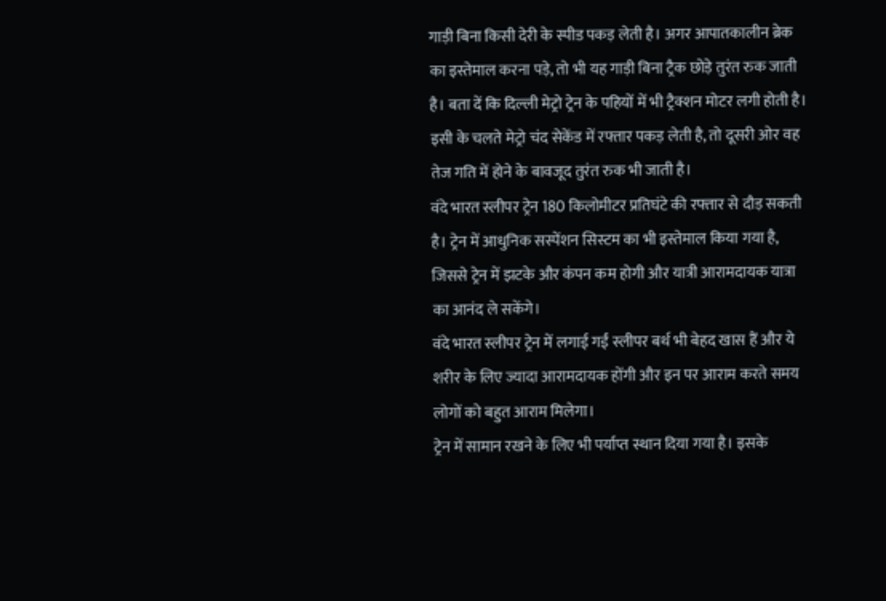गाड़ी बिना किसी देरी के स्पीड पकड़ लेती है। अगर आपातकालीन ब्रेक का इस्तेमाल करना पड़े, तो भी यह गाड़ी बिना ट्रैक छोड़े तुरंत रुक जाती है। बता दें कि दिल्ली मेट्रो ट्रेन के पहियों में भी ट्रैक्शन मोटर लगी होती है। इसी के चलते मेट्रो चंद सेकेंड में रफ्तार पकड़ लेती है, तो दूसरी ओर वह तेज गति में होने के बावजूद तुरंत रुक भी जाती है।
वंदे भारत स्लीपर ट्रेन 180 किलोमीटर प्रतिघंटे की रफ्तार से दौड़ सकती है। ट्रेन में आधुनिक सस्पेंशन सिस्टम का भी इस्तेमाल किया गया है, जिससे ट्रेन में झटके और कंपन कम होगी और यात्री आरामदायक यात्रा का आनंद ले सकेंगे।
वंदे भारत स्लीपर ट्रेन में लगाई गईं स्लीपर बर्थ भी बेहद खास हैं और ये शरीर के लिए ज्यादा आरामदायक होंगी और इन पर आराम करते समय लोगों को बहुत आराम मिलेगा।
ट्रेन में सामान रखने के लिए भी पर्याप्त स्थान दिया गया है। इसके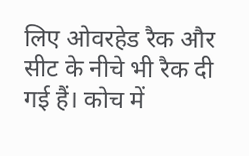लिए ओवरहेड रैक और सीट के नीचे भी रैक दी गई हैं। कोच में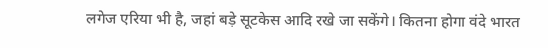लगेज एरिया भी है, जहां बड़े सूटकेस आदि रखे जा सकेंगे। कितना होगा वंदे भारत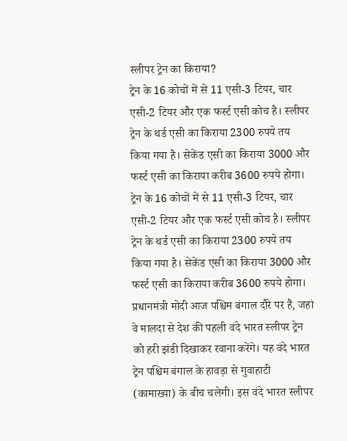स्लीपर ट्रेन का किराया?
ट्रेन के 16 कोचों में से 11 एसी-3 टियर, चार एसी-2 टियर और एक फर्स्ट एसी कोच है। स्लीपर ट्रेन के थर्ड एसी का किराया 2300 रुपये तय किया गया है। सेकेंड एसी का किराया 3000 और फर्स्ट एसी का किराया करीब 3600 रुपये होगा।
ट्रेन के 16 कोचों में से 11 एसी-3 टियर, चार एसी-2 टियर और एक फर्स्ट एसी कोच है। स्लीपर ट्रेन के थर्ड एसी का किराया 2300 रुपये तय किया गया है। सेकेंड एसी का किराया 3000 और फर्स्ट एसी का किराया करीब 3600 रुपये होगा।
प्रधानमंत्री मोदी आज पश्चिम बंगाल दौरे पर हैं, जहां वे मालदा से देश की पहली वंदे भारत स्लीपर ट्रेन को हरी झंडी दिखाकर रवाना करेंगे। यह वंदे भारत ट्रेन पश्चिम बंगाल के हावड़ा से गुवाहाटी (कामाख्या) के बीच चलेगी। इस वंदे भारत स्लीपर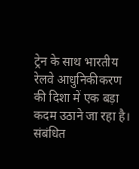ट्रेन के साथ भारतीय रेलवे आधुनिकीकरण की दिशा में एक बड़ा कदम उठाने जा रहा है।
संबंधित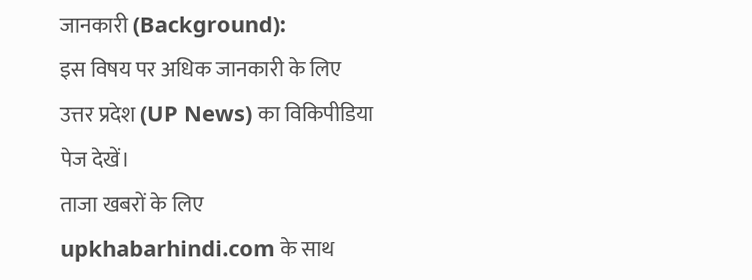जानकारी (Background):
इस विषय पर अधिक जानकारी के लिए उत्तर प्रदेश (UP News) का विकिपीडिया पेज देखें।
ताजा खबरों के लिए upkhabarhindi.com के साथ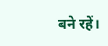बने रहें।